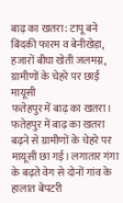बाढ़ का खतरा: टापू बने बिंदकी फारम व बेनीखेड़ा, हजारों बीघा खेती जलमग्न, ग्रामीणों के चेहरे पर छाई मायूसी
फतेहपुर में बाढ़ का खतरा।
फतेहपुर में बाढ़ का खतरा बढ़ने से ग्रामीणों के चेहरे पर मायूसी छा गई। लगातार गंगा के बढ़ते वेग से दोनों गांव के हालात बेपटरी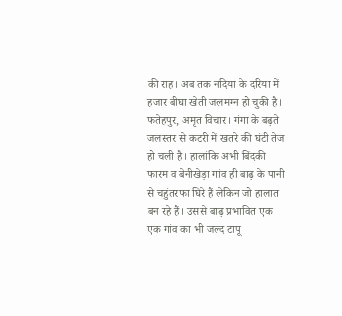की राह। अब तक नदिया के दरिया में हजार बीघा खेती जलमग्न हो चुकी है।
फतेहपुर, अमृत विचार। गंगा के बढ़ते जलस्तर से कटरी में खतरे की घंटी तेज हो चली है। हालांकि अभी बिंदकी फारम व बेनीखेड़ा गांव ही बाढ़ के पानी से चहुंतरफा घिरे हैं लेकिन जो हालात बन रहे हैं। उससे बाढ़ प्रभावित एक एक गांव का भी जल्द टापू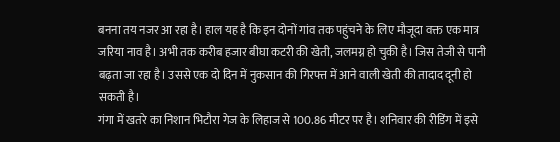बनना तय नजर आ रहा है। हाल यह है कि इन दोनों गांव तक पहुंचने के लिए मौजूदा वक्त एक मात्र जरिया नाव है। अभी तक करीब हजार बीघा कटरी की खेती, जलमग्न हो चुकी है। जिस तेजी से पानी बढ़ता जा रहा है। उससे एक दो दिन में नुकसान की गिरफ्त में आने वाली खेती की तादाद दूनी हो सकती है।
गंगा में खतरे का निशान भिटौरा गेज के लिहाज से 100.86 मीटर पर है। शनिवार की रीडिंग में इसे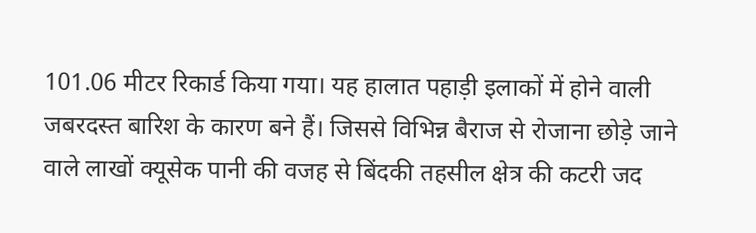101.06 मीटर रिकार्ड किया गया। यह हालात पहाड़ी इलाकों में होने वाली जबरदस्त बारिश के कारण बने हैं। जिससे विभिन्न बैराज से रोजाना छोड़े जाने वाले लाखों क्यूसेक पानी की वजह से बिंदकी तहसील क्षेत्र की कटरी जद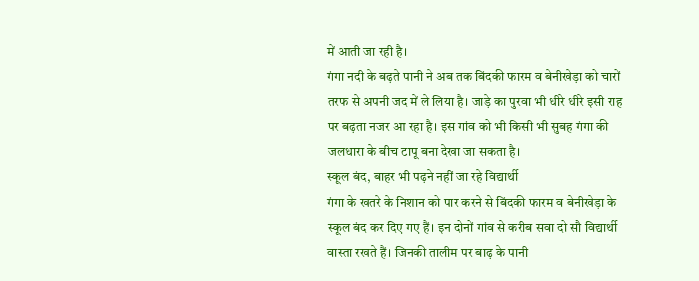में आती जा रही है।
गंगा नदी के बढ़ते पानी ने अब तक बिंदकी फारम व बेनीखेड़ा को चारों तरफ से अपनी जद में ले लिया है। जाड़े का पुरवा भी धीरे धीरे इसी राह पर बढ़ता नजर आ रहा है। इस गांव को भी किसी भी सुबह गंगा की जलधारा के बीच टापू बना देखा जा सकता है।
स्कूल बंद, बाहर भी पढ़ने नहीं जा रहे विद्यार्थी
गंगा के खतरे के निशान को पार करने से बिंदकी फारम व बेनीखेड़ा के स्कूल बंद कर दिए गए हैं। इन दोनों गांव से करीब सवा दो सौ विद्यार्थी वास्ता रखते हैं। जिनकी तालीम पर बाढ़ के पानी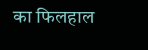का फिलहाल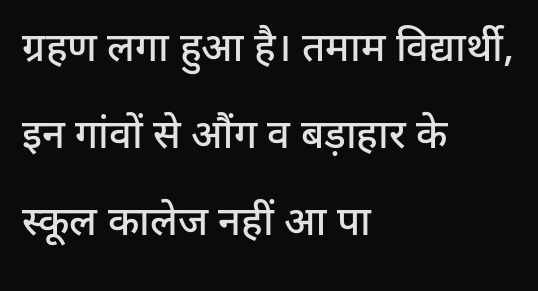ग्रहण लगा हुआ है। तमाम विद्यार्थी, इन गांवों से औंग व बड़ाहार के स्कूल कालेज नहीं आ पा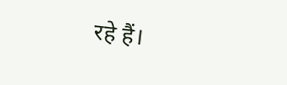रहे हैं।